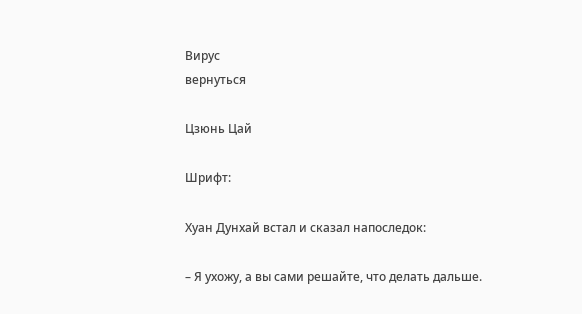Вирус
вернуться

Цзюнь Цай

Шрифт:

Хуан Дунхай встал и сказал напоследок:

– Я ухожу, а вы сами решайте, что делать дальше.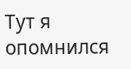Тут я опомнился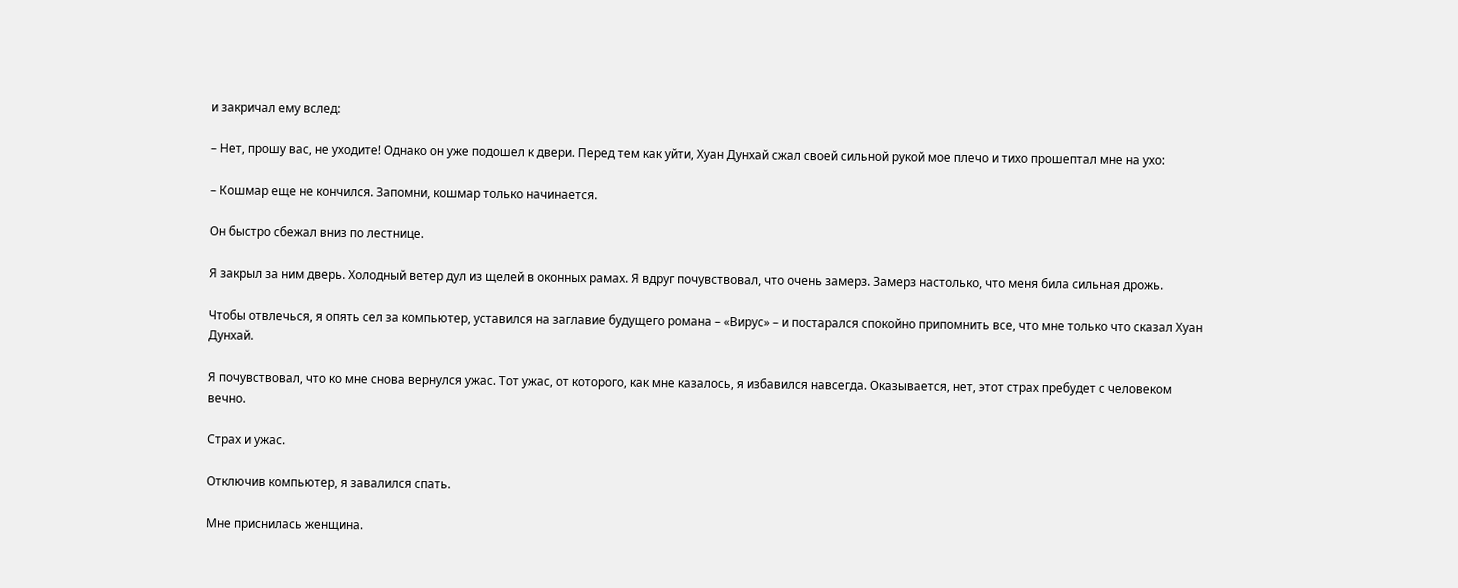и закричал ему вслед:

– Нет, прошу вас, не уходите! Однако он уже подошел к двери. Перед тем как уйти, Хуан Дунхай сжал своей сильной рукой мое плечо и тихо прошептал мне на ухо:

– Кошмар еще не кончился. Запомни, кошмар только начинается.

Он быстро сбежал вниз по лестнице.

Я закрыл за ним дверь. Холодный ветер дул из щелей в оконных рамах. Я вдруг почувствовал, что очень замерз. Замерз настолько, что меня била сильная дрожь.

Чтобы отвлечься, я опять сел за компьютер, уставился на заглавие будущего романа – «Вирус» – и постарался спокойно припомнить все, что мне только что сказал Хуан Дунхай.

Я почувствовал, что ко мне снова вернулся ужас. Тот ужас, от которого, как мне казалось, я избавился навсегда. Оказывается, нет, этот страх пребудет с человеком вечно.

Страх и ужас.

Отключив компьютер, я завалился спать.

Мне приснилась женщина.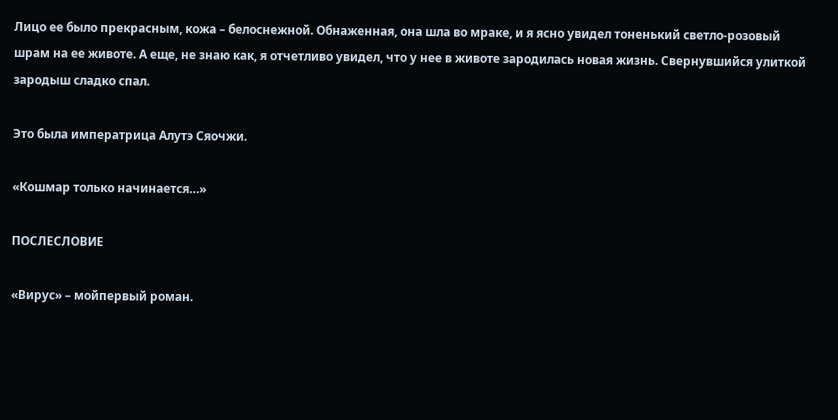Лицо ее было прекрасным, кожа – белоснежной. Обнаженная, она шла во мраке, и я ясно увидел тоненький светло-розовый шрам на ее животе. А еще, не знаю как, я отчетливо увидел, что у нее в животе зародилась новая жизнь. Свернувшийся улиткой зародыш сладко спал.

Это была императрица Алутэ Сяочжи.

«Кошмар только начинается…»

ПОСЛЕСЛОВИЕ

«Вирус» – мойпервый роман.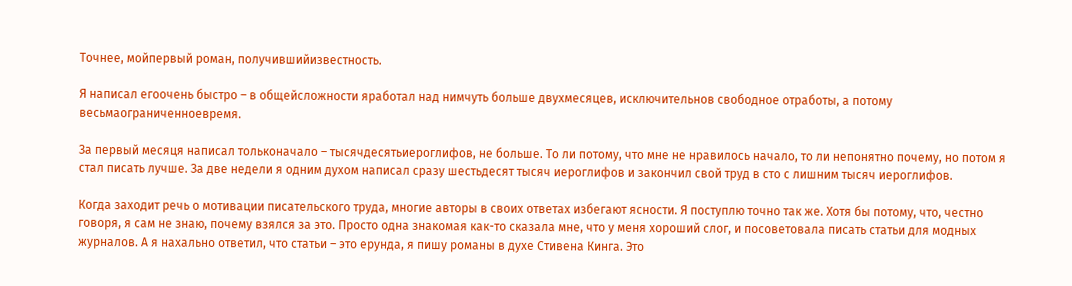Точнее, мойпервый роман, получившийизвестность.

Я написал егоочень быстро – в общейсложности яработал над нимчуть больше двухмесяцев, исключительнов свободное отработы, а потому весьмаограниченноевремя.

За первый месяця написал тольконачало – тысячдесятьиероглифов, не больше. То ли потому, что мне не нравилось начало, то ли непонятно почему, но потом я стал писать лучше. За две недели я одним духом написал сразу шестьдесят тысяч иероглифов и закончил свой труд в сто с лишним тысяч иероглифов.

Когда заходит речь о мотивации писательского труда, многие авторы в своих ответах избегают ясности. Я поступлю точно так же. Хотя бы потому, что, честно говоря, я сам не знаю, почему взялся за это. Просто одна знакомая как-то сказала мне, что у меня хороший слог, и посоветовала писать статьи для модных журналов. А я нахально ответил, что статьи – это ерунда, я пишу романы в духе Стивена Кинга. Это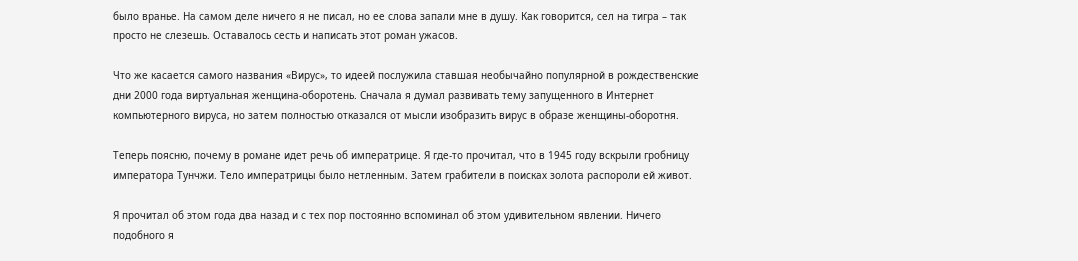было вранье. На самом деле ничего я не писал, но ее слова запали мне в душу. Как говорится, сел на тигра – так просто не слезешь. Оставалось сесть и написать этот роман ужасов.

Что же касается самого названия «Вирус», то идеей послужила ставшая необычайно популярной в рождественские дни 2000 года виртуальная женщина-оборотень. Сначала я думал развивать тему запущенного в Интернет компьютерного вируса, но затем полностью отказался от мысли изобразить вирус в образе женщины-оборотня.

Теперь поясню, почему в романе идет речь об императрице. Я где-то прочитал, что в 1945 году вскрыли гробницу императора Тунчжи. Тело императрицы было нетленным. Затем грабители в поисках золота распороли ей живот.

Я прочитал об этом года два назад и с тех пор постоянно вспоминал об этом удивительном явлении. Ничего подобного я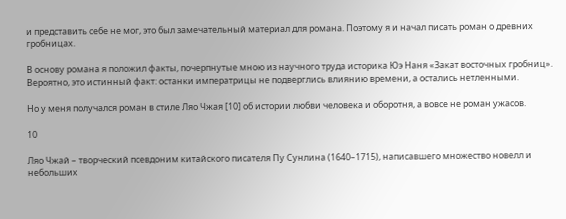и представить себе не мог, это был замечательный материал для романа. Поэтому я и начал писать роман о древних гробницах.

В основу романа я положил факты, почерпнутые мною из научного труда историка Юэ Наня «Закат восточных гробниц». Вероятно, это истинный факт: останки императрицы не подверглись влиянию времени, а остались нетленными.

Но у меня получался роман в стиле Ляо Чжая [10] об истории любви человека и оборотня, а вовсе не роман ужасов.

10

Ляо Чжай – творческий псевдоним китайского писателя Пу Сунлина (1640–1715), написавшего множество новелл и небольших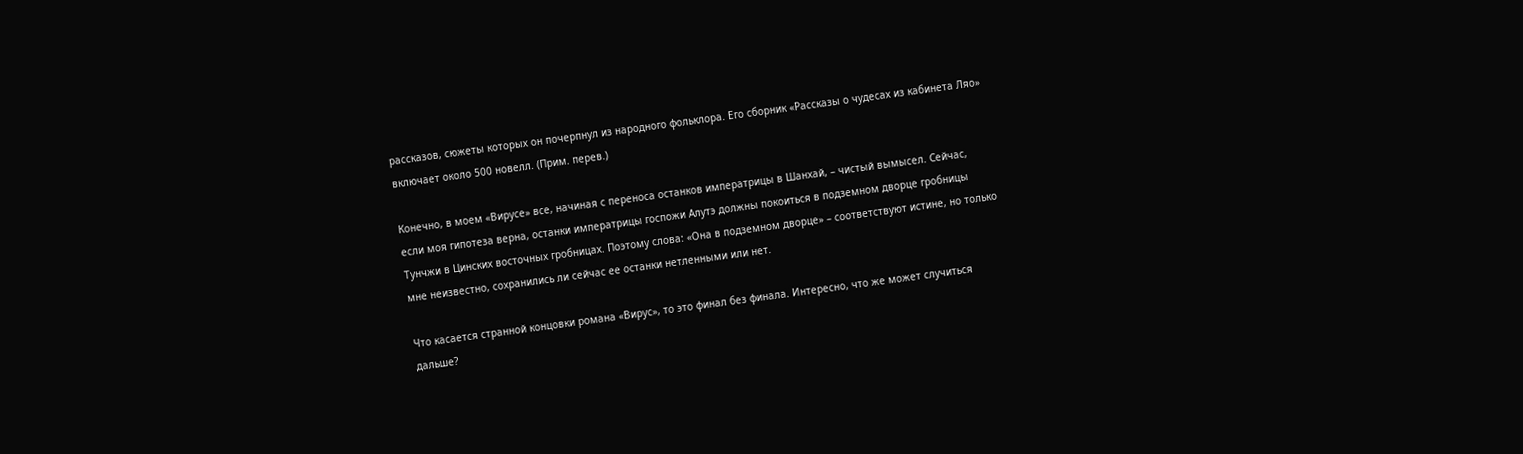рассказов, сюжеты которых он почерпнул из народного фольклора. Его сборник «Рассказы о чудесах из кабинета Ляо» включает около 500 новелл. (Прим. перев.)

Конечно, в моем «Вирусе» все, начиная с переноса останков императрицы в Шанхай, – чистый вымысел. Сейчас, если моя гипотеза верна, останки императрицы госпожи Алутэ должны покоиться в подземном дворце гробницы Тунчжи в Цинских восточных гробницах. Поэтому слова: «Она в подземном дворце» – соответствуют истине, но только мне неизвестно, сохранились ли сейчас ее останки нетленными или нет.

Что касается странной концовки романа «Вирус», то это финал без финала. Интересно, что же может случиться дальше?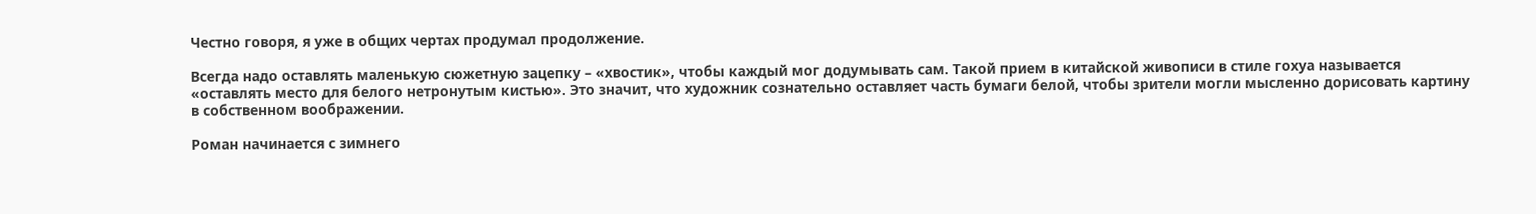Честно говоря, я уже в общих чертах продумал продолжение.

Всегда надо оставлять маленькую сюжетную зацепку – «хвостик», чтобы каждый мог додумывать сам. Такой прием в китайской живописи в стиле гохуа называется «оставлять место для белого нетронутым кистью». Это значит, что художник сознательно оставляет часть бумаги белой, чтобы зрители могли мысленно дорисовать картину в собственном воображении.

Роман начинается с зимнего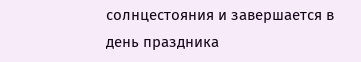солнцестояния и завершается в день праздника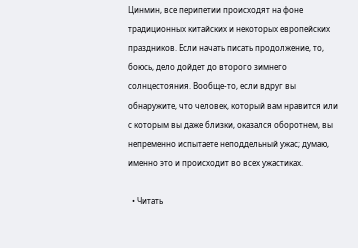Цинмин, все перипетии происходят на фоне традиционных китайских и некоторых европейских праздников. Если начать писать продолжение, то, боюсь, дело дойдет до второго зимнего солнцестояния. Вообще-то, если вдруг вы обнаружите, что человек, который вам нравится или с которым вы даже близки, оказался оборотнем, вы непременно испытаете неподдельный ужас; думаю, именно это и происходит во всех ужастиках.

  • Читать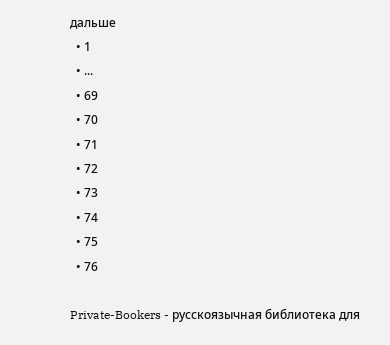дальше
  • 1
  • ...
  • 69
  • 70
  • 71
  • 72
  • 73
  • 74
  • 75
  • 76

Private-Bookers - русскоязычная библиотека для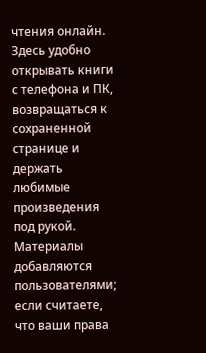чтения онлайн. Здесь удобно открывать книги с телефона и ПК, возвращаться к сохраненной странице и держать любимые произведения под рукой. Материалы добавляются пользователями; если считаете, что ваши права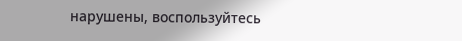нарушены, воспользуйтесь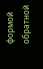формой обратной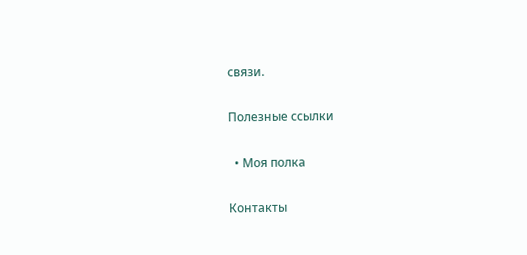связи.

Полезные ссылки

  • Моя полка

Контакты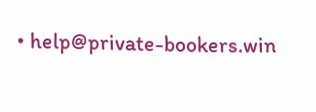• help@private-bookers.win